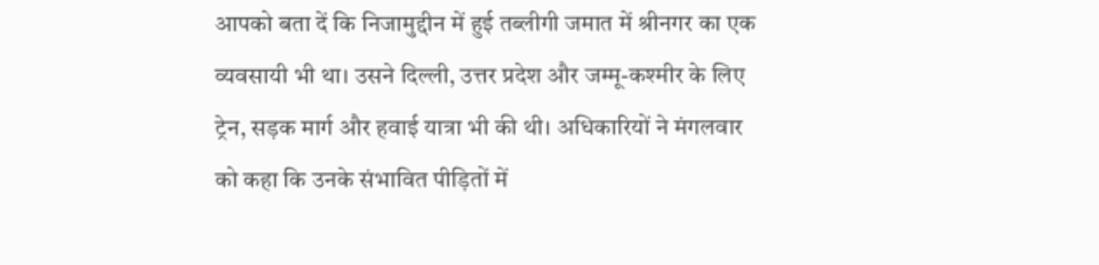आपको बता दें कि निजामुद्दीन में हुई तब्लीगी जमात में श्रीनगर का एक व्यवसायी भी था। उसने दिल्ली, उत्तर प्रदेश और जम्मू-कश्मीर के लिए ट्रेन, सड़क मार्ग और हवाई यात्रा भी की थी। अधिकारियों ने मंगलवार को कहा कि उनके संभावित पीड़ितों में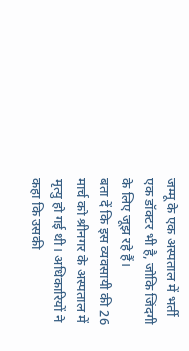जम्मू के एक अस्पताल में भर्ती एक डॉक्टर भी है, जोकि जिंदगी के लिए जूझ रहे हैं।
बता दें कि इस व्यवसायी की 26 मार्च को श्रीनगर के अस्पताल में मृत्यु हो गई थी। अधिकारियों ने कहा कि उसकी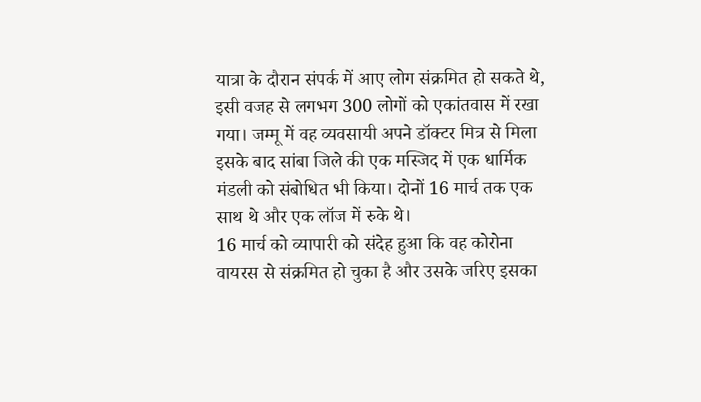यात्रा के दौरान संपर्क में आए लोग संक्रमित हो सकते थे, इसी वजह से लगभग 300 लोगों को एकांतवास में रखा गया। जम्मू में वह व्यवसायी अपने डॉक्टर मित्र से मिला इसके बाद सांबा जिले की एक मस्जिद में एक धार्मिक मंडली को संबोधित भी किया। दोनों 16 मार्च तक एक साथ थे और एक लॉज में रुके थे।
16 मार्च को व्यापारी को संदेह हुआ कि वह कोरोना वायरस से संक्रमित हो चुका है और उसके जरिए इसका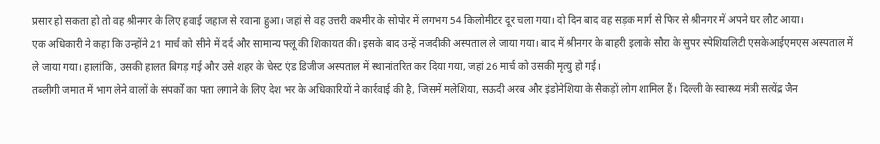प्रसार हो सकता हो तो वह श्रीनगर के लिए हवाई जहाज से रवाना हुआ। जहां से वह उत्तरी कश्मीर के सोपोर में लगभग 54 किलोमीटर दूर चला गया। दो दिन बाद वह सड़क मार्ग से फिर से श्रीनगर में अपने घर लौट आया।
एक अधिकारी ने कहा कि उन्होंने 21 मार्च को सीने में दर्द और सामान्य फ्लू की शिकायत की। इसके बाद उन्हें नजदीकी अस्पताल ले जाया गया। बाद में श्रीनगर के बाहरी इलाके सौरा के सुपर स्पेशियलिटी एसकेआईएमएस अस्पताल में ले जाया गया। हालांकि, उसकी हालत बिगड़ गई और उसे शहर के चेस्ट एंड डिजीज अस्पताल में स्थानांतरित कर दिया गया, जहां 26 मार्च को उसकी मृत्यु हो गई।
तब्लीगी जमात में भाग लेने वालों के संपर्कों का पता लगाने के लिए देश भर के अधिकारियों ने कार्रवाई की है, जिसमें मलेशिया, सऊदी अरब और इंडोनेशिया के सैकड़ों लोग शामिल हैं। दिल्ली के स्वास्थ्य मंत्री सत्येंद्र जैन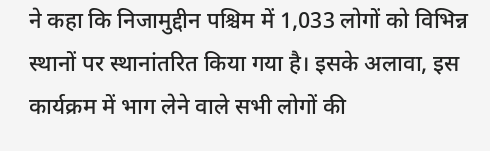ने कहा कि निजामुद्दीन पश्चिम में 1,033 लोगों को विभिन्न स्थानों पर स्थानांतरित किया गया है। इसके अलावा, इस कार्यक्रम में भाग लेने वाले सभी लोगों की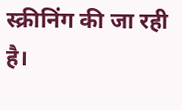स्क्रीनिंग की जा रही है।